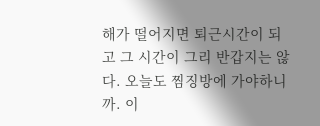해가 떨어지면 퇴근시간이 되고 그 시간이 그리 반갑지는 않다. 오늘도 찜징방에 가야하니까. 이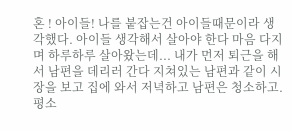혼 ! 아이들! 나를 붙잡는건 아이들때문이라 생각했다. 아이들 생각해서 살아야 한다 마음 다지며 하루하루 살아왔는데... 내가 먼저 퇴근을 해서 남편을 데리러 간다 지쳐있는 남편과 같이 시장을 보고 집에 와서 저녁하고 남편은 청소하고. 평소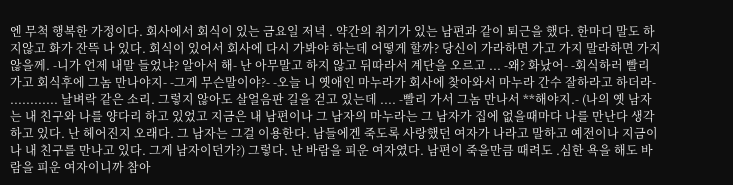엔 무척 행복한 가정이다. 회사에서 회식이 있는 금요일 저녁 . 약간의 취기가 있는 남편과 같이 퇴근을 했다. 한마디 말도 하지않고 화가 잔뜩 나 있다. 회식이 있어서 회사에 다시 가봐야 하는데 어떻게 할까? 당신이 가라하면 가고 가지 말라하면 가지 않을께. -니가 언제 내말 들었냐? 알아서 해- 난 아무말고 하지 않고 뒤따라서 계단을 오르고 ... -왜? 화났어- -회식하러 빨리 가고 회식후에 그놈 만나야지- -그게 무슨말이야?- -오늘 니 옛애인 마누라가 회사에 찾아와서 마누라 간수 잘하라고 하더라- ............ 날벼락 같은 소리. 그렇지 않아도 살얼음판 길을 걷고 있는데 .... -빨리 가서 그놈 만나서 **해야지.- (나의 옛 남자는 내 친구와 나를 양다리 하고 있었고 지금은 내 남편이나 그 남자의 마누라는 그 남자가 집에 없을때마다 나를 만난다 생각하고 있다. 난 헤어진지 오래다. 그 남자는 그걸 이용한다. 남들에겐 죽도록 사랑했던 여자가 나라고 말하고 예전이나 지금이나 내 친구를 만나고 있다. 그게 남자이던가?) 그렇다. 난 바람을 피운 여자였다. 남편이 죽을만큼 때려도 .심한 욕을 해도 바람을 피운 여자이니까 참아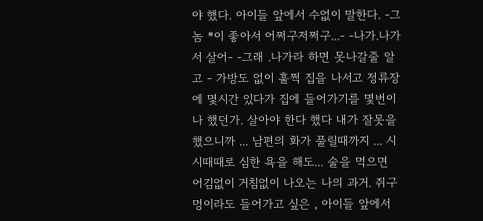야 했다. 아이들 앞에서 수없이 말한다. -그놈 *이 좋아서 어쩌구저쩌구...- -나가.나가서 살어- -그래 .나가라 하면 못나갈줄 알고 - 가방도 없이 훌쩍 집을 나서고 정류장에 몇시간 있다가 집에 들어가기를 몇번이나 했던가. 살아야 한다 했다 내가 잘못을 했으니까 ... 남편의 화가 풀릴때까지 ... 시시때때로 심한 욕을 해도... 술을 먹으면 어김없이 거침없이 나오는 나의 과거. 쥐구멍이라도 들어가고 싶은 , 아이들 앞에서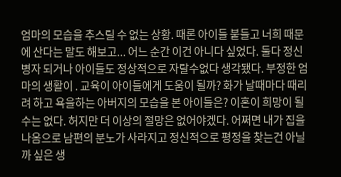엄마의 모습을 추스릴 수 없는 상황. 때론 아이들 붙들고 너희 때문에 산다는 말도 해보고... 어느 순간 이건 아니다 싶었다. 둘다 정신병자 되거나 아이들도 정상적으로 자랄수없다 생각됐다. 부정한 엄마의 생활이 . 교육이 아이들에게 도움이 될까? 화가 날때마다 때리려 하고 욕을하는 아버지의 모습을 본 아이들은? 이혼이 희망이 될수는 없다. 허지만 더 이상의 절망은 없어야겠다. 어쩌면 내가 집을 나옴으로 남편의 분노가 사라지고 정신적으로 평정을 찾는건 아닐까 싶은 생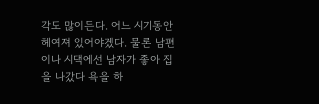각도 많이든다. 어느 시기동안 헤여져 있어야겠다. 물론 남편이나 시댁에선 남자가 좋아 집을 나갔다 욕을 하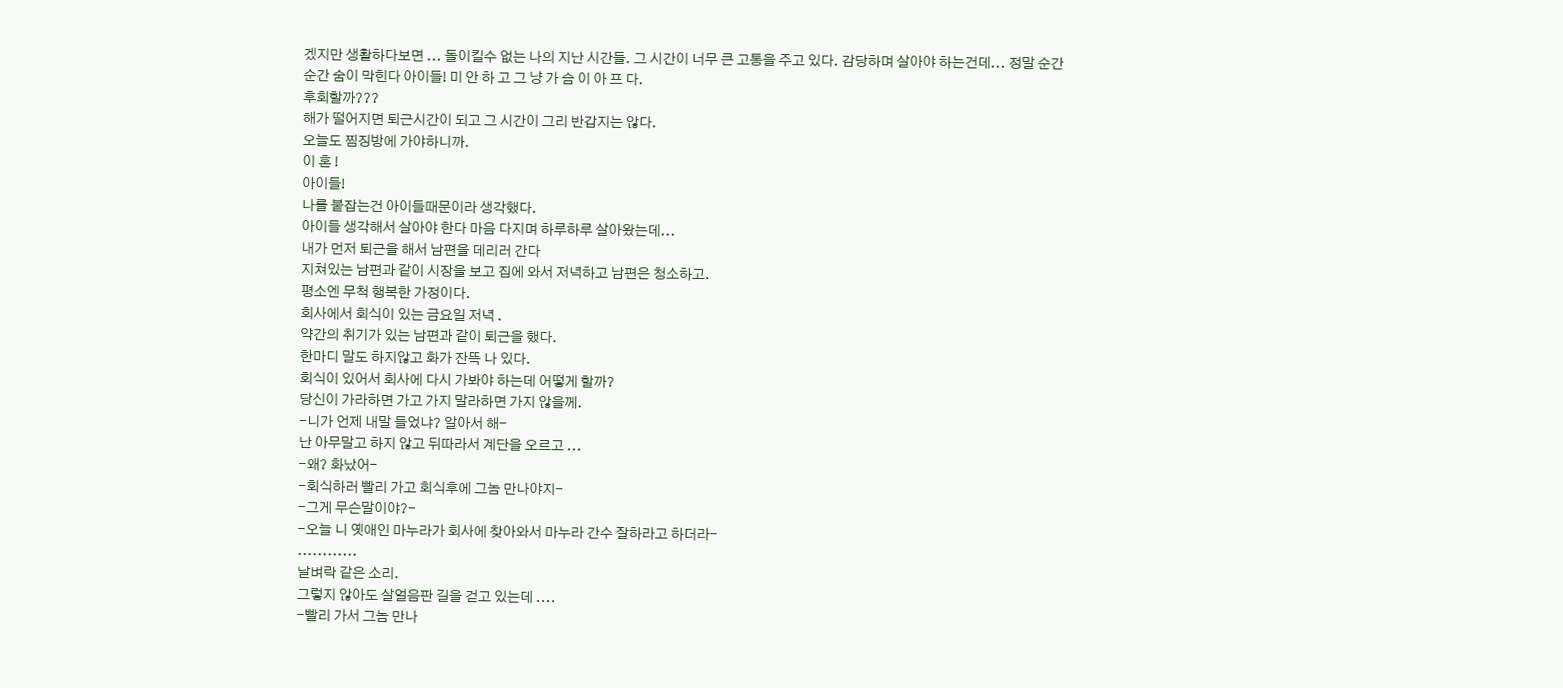겠지만 생활하다보면 ... 돌이킬수 없는 나의 지난 시간들. 그 시간이 너무 큰 고통을 주고 있다. 감당하며 살아야 하는건데... 정말 순간순간 숨이 막힌다 아이들! 미 안 하 고 그 냥 가 슴 이 아 프 다.
후회할까???
해가 떨어지면 퇴근시간이 되고 그 시간이 그리 반갑지는 않다.
오늘도 찜징방에 가야하니까.
이 혼 !
아이들!
나를 붙잡는건 아이들때문이라 생각했다.
아이들 생각해서 살아야 한다 마음 다지며 하루하루 살아왔는데...
내가 먼저 퇴근을 해서 남편을 데리러 간다
지쳐있는 남편과 같이 시장을 보고 집에 와서 저녁하고 남편은 청소하고.
평소엔 무척 행복한 가정이다.
회사에서 회식이 있는 금요일 저녁 .
약간의 취기가 있는 남편과 같이 퇴근을 했다.
한마디 말도 하지않고 화가 잔뜩 나 있다.
회식이 있어서 회사에 다시 가봐야 하는데 어떻게 할까?
당신이 가라하면 가고 가지 말라하면 가지 않을께.
-니가 언제 내말 들었냐? 알아서 해-
난 아무말고 하지 않고 뒤따라서 계단을 오르고 ...
-왜? 화났어-
-회식하러 빨리 가고 회식후에 그놈 만나야지-
-그게 무슨말이야?-
-오늘 니 옛애인 마누라가 회사에 찾아와서 마누라 간수 잘하라고 하더라-
............
날벼락 같은 소리.
그렇지 않아도 살얼음판 길을 걷고 있는데 ....
-빨리 가서 그놈 만나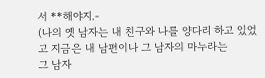서 **해야지.-
(나의 옛 남자는 내 친구와 나를 양다리 하고 있었고 지금은 내 남편이나 그 남자의 마누라는
그 남자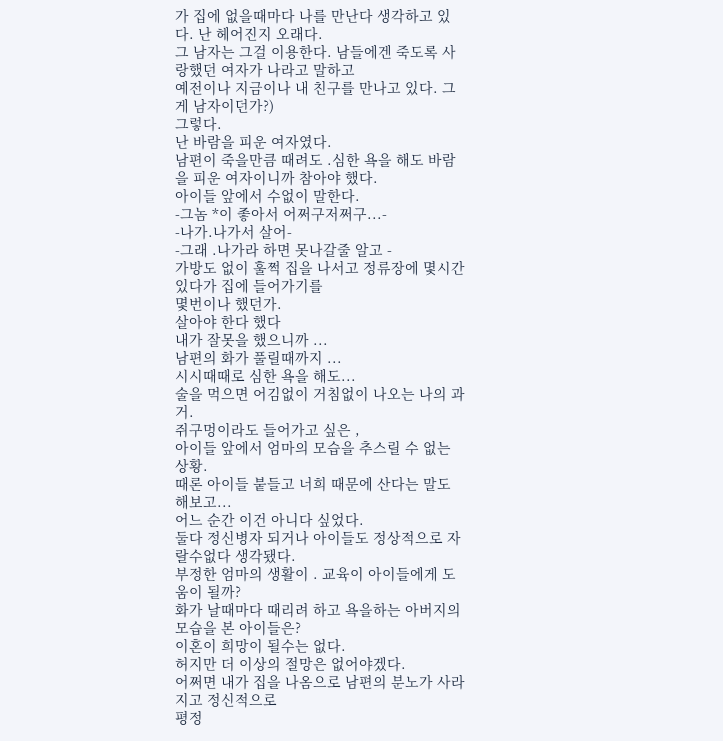가 집에 없을때마다 나를 만난다 생각하고 있다. 난 헤어진지 오래다.
그 남자는 그걸 이용한다. 남들에겐 죽도록 사랑했던 여자가 나라고 말하고
예전이나 지금이나 내 친구를 만나고 있다. 그게 남자이던가?)
그렇다.
난 바람을 피운 여자였다.
남편이 죽을만큼 때려도 .심한 욕을 해도 바람을 피운 여자이니까 참아야 했다.
아이들 앞에서 수없이 말한다.
-그놈 *이 좋아서 어쩌구저쩌구...-
-나가.나가서 살어-
-그래 .나가라 하면 못나갈줄 알고 -
가방도 없이 훌쩍 집을 나서고 정류장에 몇시간 있다가 집에 들어가기를
몇번이나 했던가.
살아야 한다 했다
내가 잘못을 했으니까 ...
남편의 화가 풀릴때까지 ...
시시때때로 심한 욕을 해도...
술을 먹으면 어김없이 거침없이 나오는 나의 과거.
쥐구멍이라도 들어가고 싶은 ,
아이들 앞에서 엄마의 모습을 추스릴 수 없는 상황.
때론 아이들 붙들고 너희 때문에 산다는 말도 해보고...
어느 순간 이건 아니다 싶었다.
둘다 정신병자 되거나 아이들도 정상적으로 자랄수없다 생각됐다.
부정한 엄마의 생활이 . 교육이 아이들에게 도움이 될까?
화가 날때마다 때리려 하고 욕을하는 아버지의 모습을 본 아이들은?
이혼이 희망이 될수는 없다.
허지만 더 이상의 절망은 없어야겠다.
어쩌면 내가 집을 나옴으로 남편의 분노가 사라지고 정신적으로
평정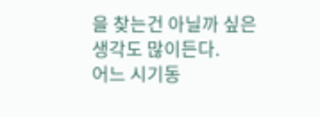을 찾는건 아닐까 싶은 생각도 많이든다.
어느 시기동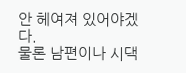안 헤여져 있어야겠다.
물론 남편이나 시댁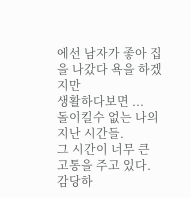에선 남자가 좋아 집을 나갔다 욕을 하겠지만
생활하다보면 ...
돌이킬수 없는 나의 지난 시간들.
그 시간이 너무 큰 고통을 주고 있다.
감당하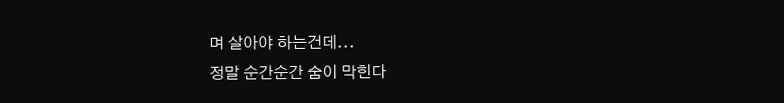며 살아야 하는건데...
정말 순간순간 숨이 막힌다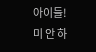아이들!
미 안 하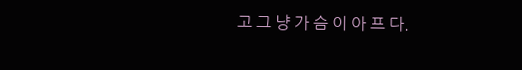고 그 냥 가 슴 이 아 프 다.